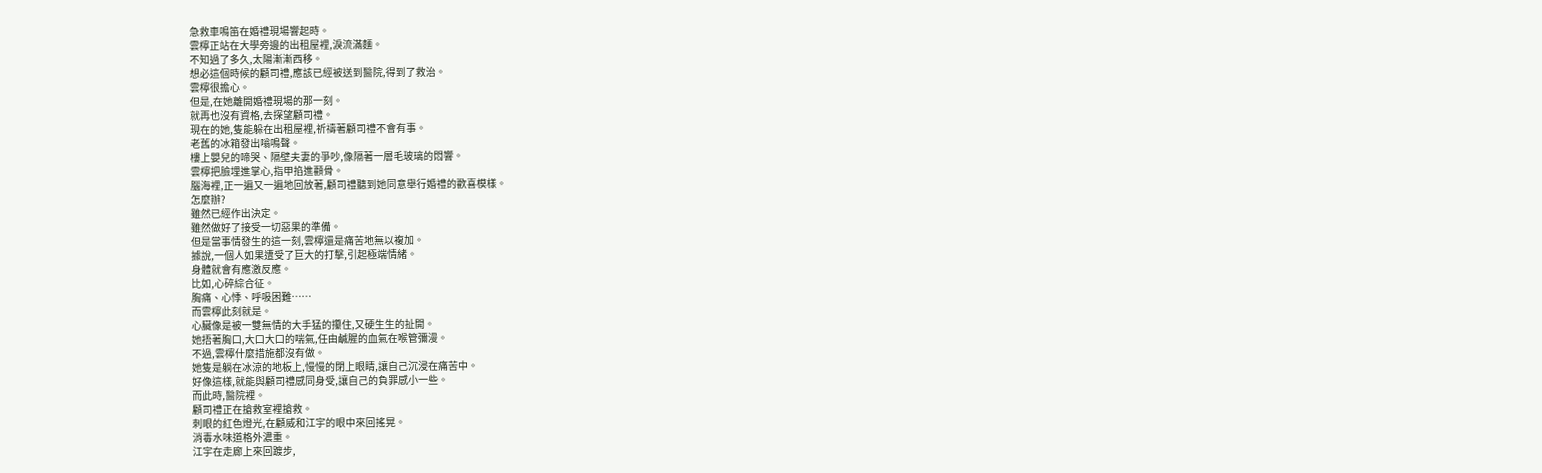急救車鳴笛在婚禮現場響起時。
雲檸正站在大學旁邊的出租屋裡,淚流滿麵。
不知過了多久,太陽漸漸西移。
想必這個時候的顧司禮,應該已經被送到醫院,得到了救治。
雲檸很擔心。
但是,在她離開婚禮現場的那一刻。
就再也沒有資格,去探望顧司禮。
現在的她,隻能躲在出租屋裡,祈禱著顧司禮不會有事。
老舊的冰箱發出嗡鳴聲。
樓上嬰兒的啼哭、隔壁夫妻的爭吵,像隔著一層毛玻璃的悶響。
雲檸把臉埋進掌心,指甲掐進顴骨。
腦海裡,正一遍又一遍地回放著,顧司禮聽到她同意舉行婚禮的歡喜模樣。
怎麼辦?
雖然已經作出決定。
雖然做好了接受一切惡果的準備。
但是當事情發生的這一刻,雲檸還是痛苦地無以複加。
據說,一個人如果遭受了巨大的打擊,引起極端情緒。
身體就會有應激反應。
比如,心碎綜合征。
胸痛、心悸、呼吸困難……
而雲檸此刻就是。
心臟像是被一雙無情的大手猛的攥住,又硬生生的扯開。
她捂著胸口,大口大口的喘氣,任由鹹腥的血氣在喉管彌漫。
不過,雲檸什麼措施都沒有做。
她隻是躺在冰涼的地板上,慢慢的閉上眼睛,讓自己沉浸在痛苦中。
好像這樣,就能與顧司禮感同身受,讓自己的負罪感小一些。
而此時,醫院裡。
顧司禮正在搶救室裡搶救。
刺眼的紅色燈光,在顧威和江宇的眼中來回搖晃。
消毒水味道格外濃重。
江宇在走廊上來回踱步,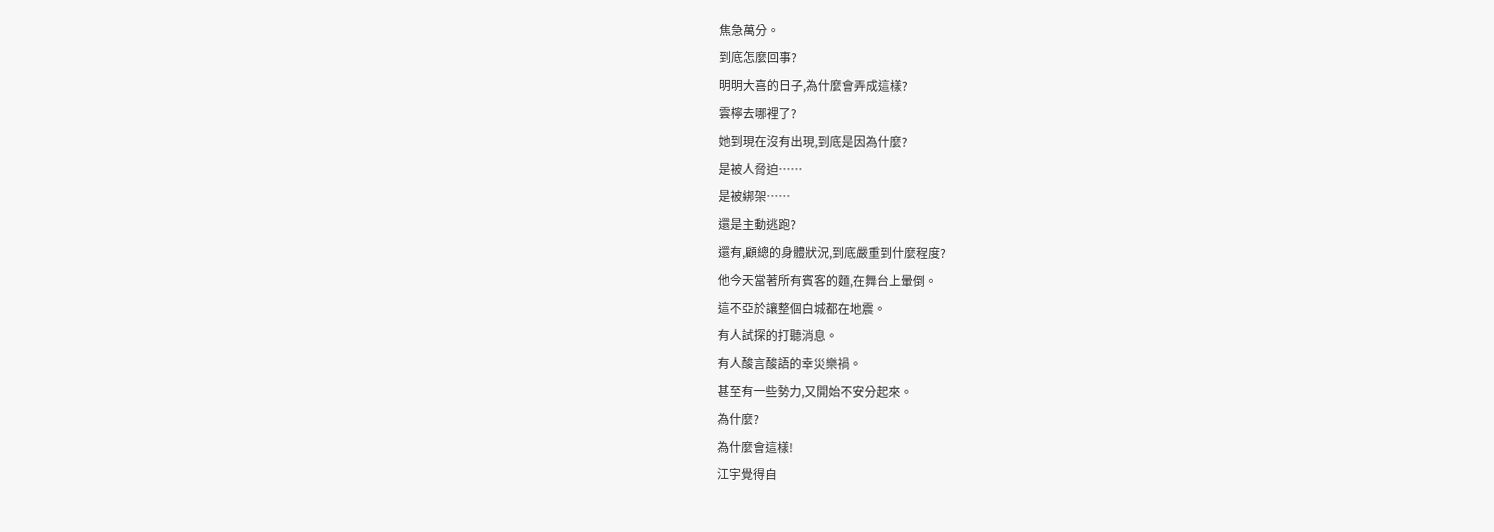焦急萬分。
到底怎麼回事?
明明大喜的日子,為什麼會弄成這樣?
雲檸去哪裡了?
她到現在沒有出現,到底是因為什麼?
是被人脅迫……
是被綁架……
還是主動逃跑?
還有,顧總的身體狀況,到底嚴重到什麼程度?
他今天當著所有賓客的麵,在舞台上暈倒。
這不亞於讓整個白城都在地震。
有人試探的打聽消息。
有人酸言酸語的幸災樂禍。
甚至有一些勢力,又開始不安分起來。
為什麼?
為什麼會這樣!
江宇覺得自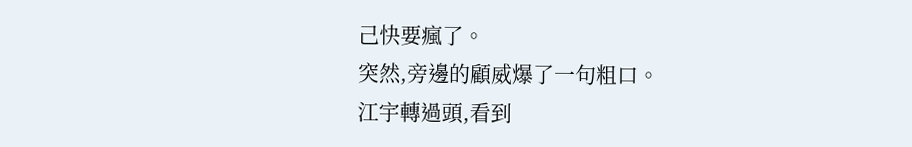己快要瘋了。
突然,旁邊的顧威爆了一句粗口。
江宇轉過頭,看到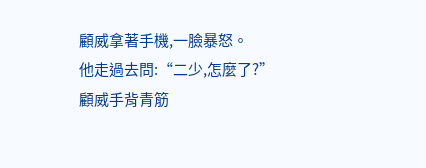顧威拿著手機,一臉暴怒。
他走過去問:“二少,怎麼了?”
顧威手背青筋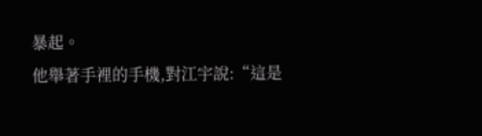暴起。
他舉著手裡的手機,對江宇說:“這是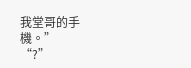我堂哥的手機。”
“?”